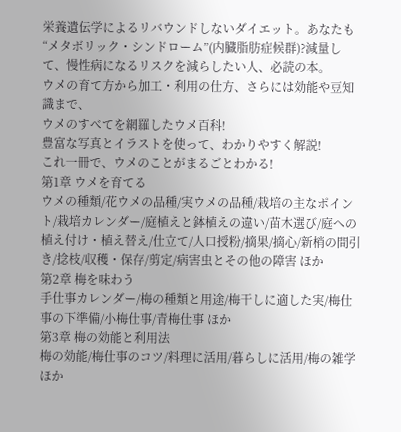栄養遺伝学によるリバウンドしないダイエット。あなたも“メタボリック・シンドローム”(内臓脂肪症候群)?減量して、慢性病になるリスクを減らしたい人、必読の本。
ウメの育て方から加工・利用の仕方、さらには効能や豆知識まで、
ウメのすべてを網羅したウメ百科!
豊富な写真とイラストを使って、わかりやすく解説!
これ一冊で、ウメのことがまるごとわかる!
第1章 ウメを育てる
ウメの種類/花ウメの品種/実ウメの品種/栽培の主なポイント/栽培カレンダー/庭植えと鉢植えの違い/苗木選び/庭への植え付け・植え替え/仕立て/人口授粉/摘果/摘心/新梢の間引き/捻枝/収穫・保存/剪定/病害虫とその他の障害 ほか
第2章 梅を味わう
手仕事カレンダー/梅の種類と用途/梅干しに適した実/梅仕事の下準備/小梅仕事/青梅仕事 ほか
第3章 梅の効能と利用法
梅の効能/梅仕事のコツ/料理に活用/暮らしに活用/梅の雑学 ほか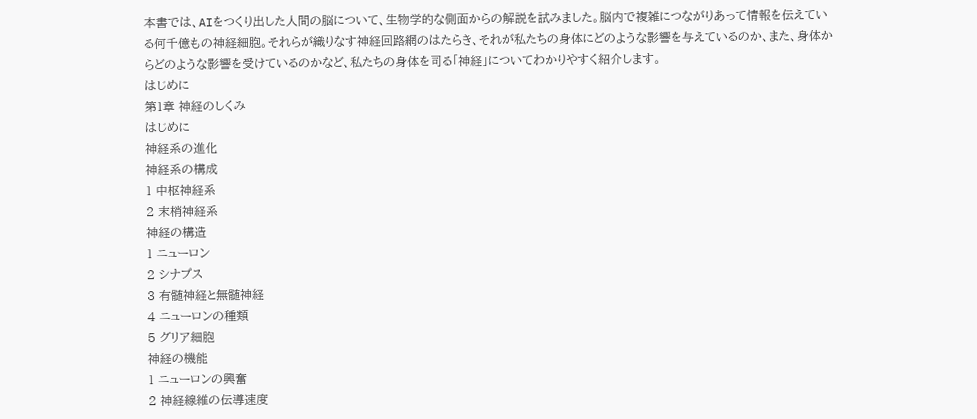本書では、AIをつくり出した人間の脳について、生物学的な側面からの解説を試みました。脳内で複雑につながりあって情報を伝えている何千億もの神経細胞。それらが織りなす神経回路網のはたらき、それが私たちの身体にどのような影響を与えているのか、また、身体からどのような影響を受けているのかなど、私たちの身体を司る「神経」についてわかりやすく紹介します。
はじめに
第1章 神経のしくみ
はじめに
神経系の進化
神経系の構成
1 中枢神経系
2 末梢神経系
神経の構造
1 ニューロン
2 シナプス
3 有髄神経と無髄神経
4 ニューロンの種類
5 グリア細胞
神経の機能
1 ニューロンの興奮
2 神経線維の伝導速度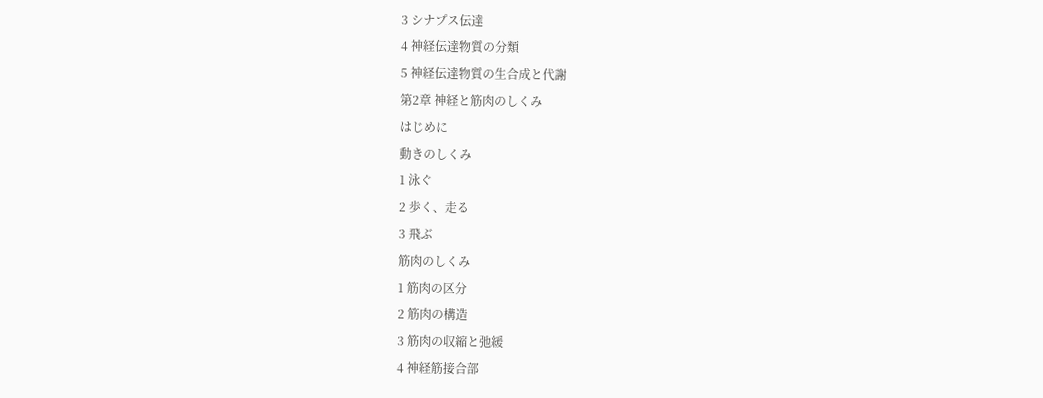3 シナプス伝達
4 神経伝達物質の分類
5 神経伝達物質の生合成と代謝
第2章 神経と筋肉のしくみ
はじめに
動きのしくみ
1 泳ぐ
2 歩く、走る
3 飛ぶ
筋肉のしくみ
1 筋肉の区分
2 筋肉の構造
3 筋肉の収縮と弛緩
4 神経筋接合部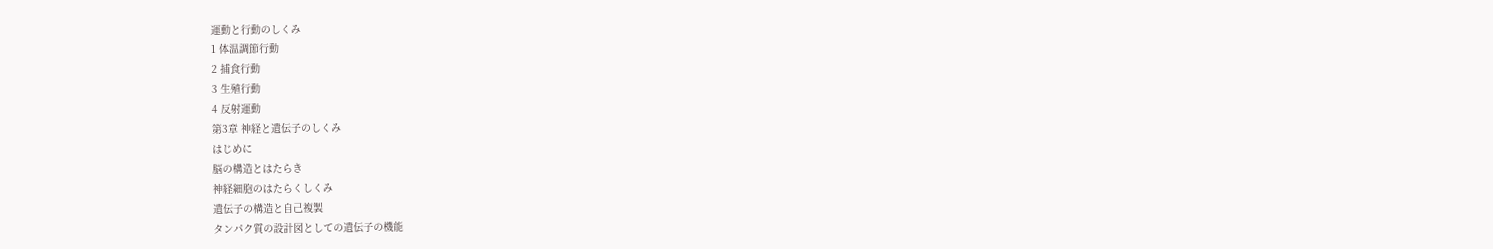運動と行動のしくみ
1 体温調節行動
2 捕食行動
3 生殖行動
4 反射運動
第3章 神経と遺伝子のしくみ
はじめに
脳の構造とはたらき
神経細胞のはたらくしくみ
遺伝子の構造と自己複製
タンパク質の設計図としての遺伝子の機能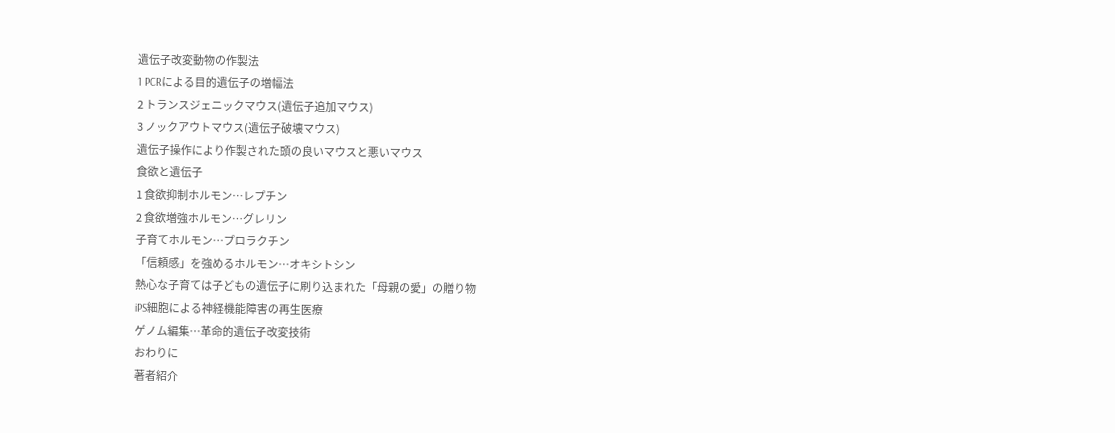遺伝子改変動物の作製法
1 PCRによる目的遺伝子の増幅法
2 トランスジェニックマウス(遺伝子追加マウス)
3 ノックアウトマウス(遺伝子破壊マウス)
遺伝子操作により作製された頭の良いマウスと悪いマウス
食欲と遺伝子
1 食欲抑制ホルモン…レプチン
2 食欲増強ホルモン…グレリン
子育てホルモン…プロラクチン
「信頼感」を強めるホルモン…オキシトシン
熱心な子育ては子どもの遺伝子に刷り込まれた「母親の愛」の贈り物
iPS細胞による神経機能障害の再生医療
ゲノム編集…革命的遺伝子改変技術
おわりに
著者紹介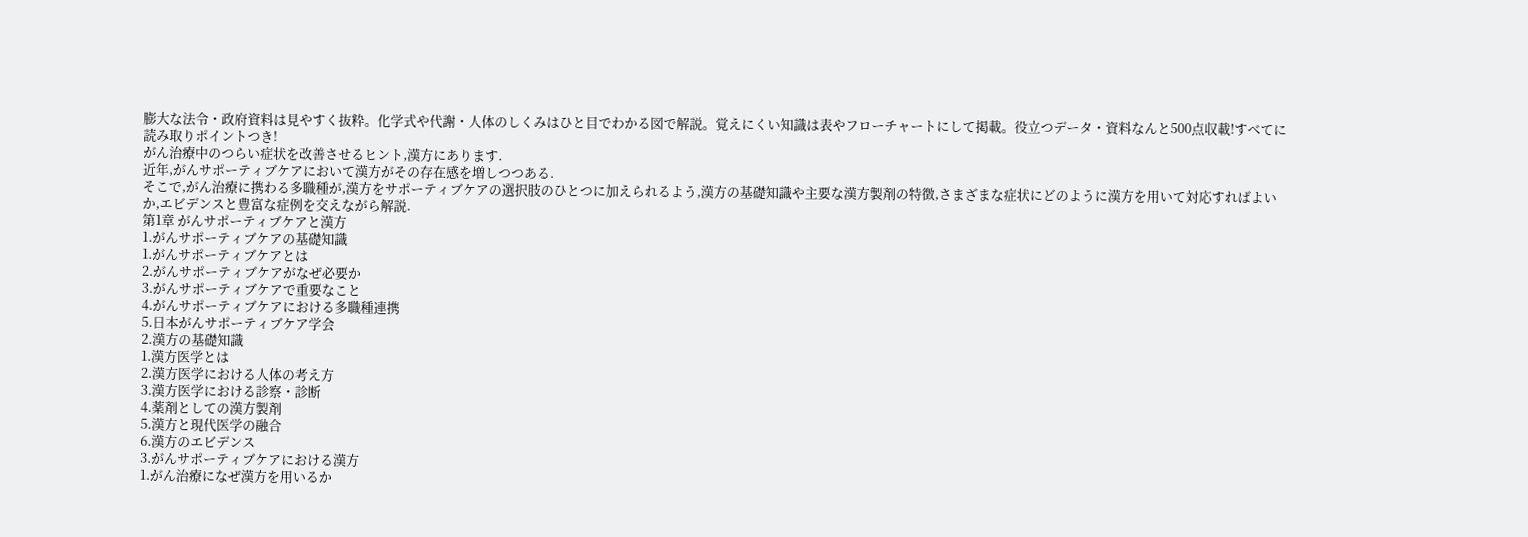膨大な法令・政府資料は見やすく抜粋。化学式や代謝・人体のしくみはひと目でわかる図で解説。覚えにくい知識は表やフローチャートにして掲載。役立つデータ・資料なんと500点収載!すべてに読み取りポイントつき!
がん治療中のつらい症状を改善させるヒント,漢方にあります.
近年,がんサポーティブケアにおいて漢方がその存在感を増しつつある.
そこで,がん治療に携わる多職種が,漢方をサポーティブケアの選択肢のひとつに加えられるよう,漢方の基礎知識や主要な漢方製剤の特徴,さまざまな症状にどのように漢方を用いて対応すればよいか,エビデンスと豊富な症例を交えながら解説.
第1章 がんサポーティブケアと漢方
1.がんサポーティブケアの基礎知識
1.がんサポーティブケアとは
2.がんサポーティブケアがなぜ必要か
3.がんサポーティブケアで重要なこと
4.がんサポーティブケアにおける多職種連携
5.日本がんサポーティブケア学会
2.漢方の基礎知識
1.漢方医学とは
2.漢方医学における人体の考え方
3.漢方医学における診察・診断
4.薬剤としての漢方製剤
5.漢方と現代医学の融合
6.漢方のエビデンス
3.がんサポーティブケアにおける漢方
1.がん治療になぜ漢方を用いるか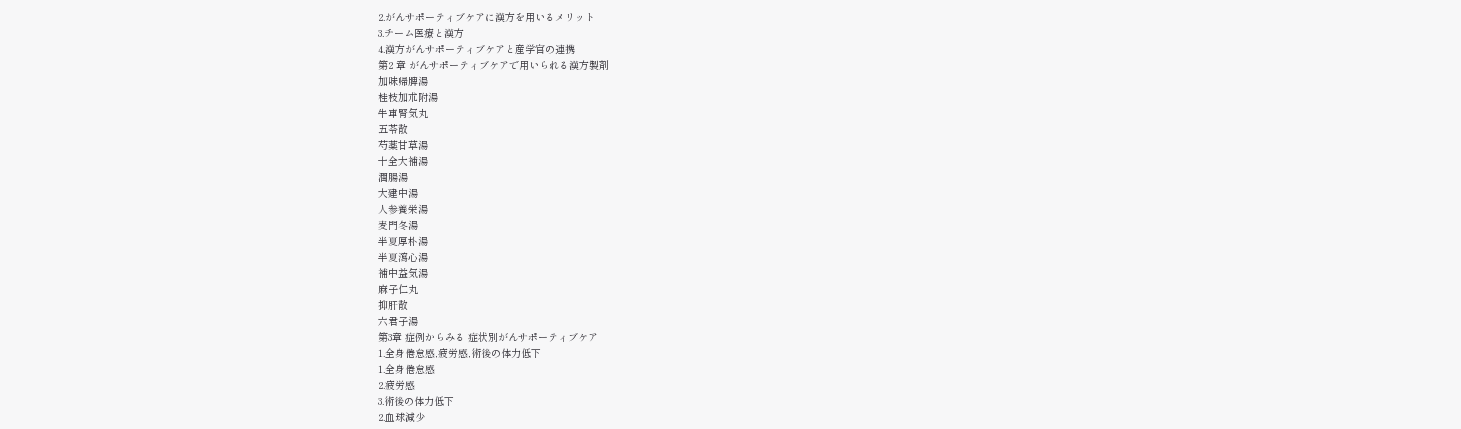2.がんサポーティブケアに漢方を用いるメリット
3.チーム医療と漢方
4.漢方がんサポーティブケアと産学官の連携
第2 章 がんサポーティブケアで用いられる漢方製剤
加味帰脾湯
桂枝加朮附湯
牛車腎気丸
五苓散
芍薬甘草湯
十全大補湯
潤腸湯
大建中湯
人参養栄湯
麦門冬湯
半夏厚朴湯
半夏瀉心湯
補中益気湯
麻子仁丸
抑肝散
六君子湯
第3章 症例からみる 症状別がんサポーティブケア
1.全身倦怠感,疲労感,術後の体力低下
1.全身倦怠感
2.疲労感
3.術後の体力低下
2.血球減少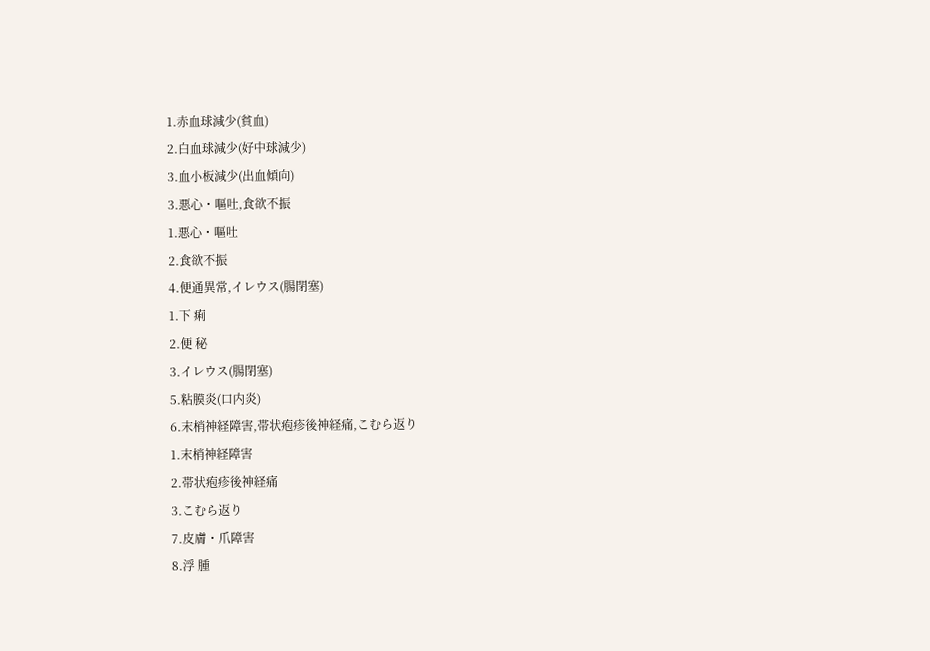1.赤血球減少(貧血)
2.白血球減少(好中球減少)
3.血小板減少(出血傾向)
3.悪心・嘔吐,食欲不振
1.悪心・嘔吐
2.食欲不振
4.便通異常,イレウス(腸閉塞)
1.下 痢
2.便 秘
3.イレウス(腸閉塞)
5.粘膜炎(口内炎)
6.末梢神経障害,帯状疱疹後神経痛,こむら返り
1.末梢神経障害
2.帯状疱疹後神経痛
3.こむら返り
7.皮膚・爪障害
8.浮 腫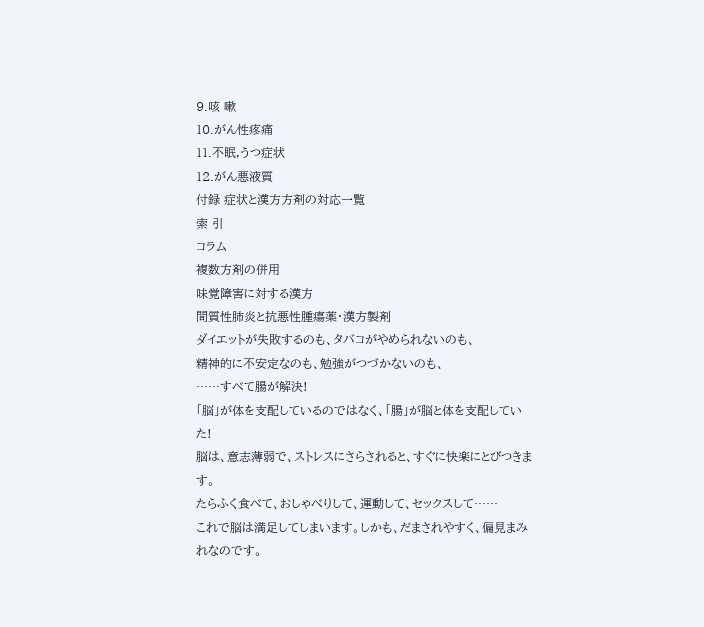9.咳 嗽
10.がん性疼痛
11.不眠,うつ症状
12.がん悪液質
付録 症状と漢方方剤の対応一覧
索 引
コラム
複数方剤の併用
味覚障害に対する漢方
間質性肺炎と抗悪性腫瘍薬・漢方製剤
ダイエットが失敗するのも、タバコがやめられないのも、
精神的に不安定なのも、勉強がつづかないのも、
……すべて腸が解決!
「脳」が体を支配しているのではなく、「腸」が脳と体を支配していた!
脳は、意志薄弱で、ストレスにさらされると、すぐに快楽にとびつきます。
たらふく食べて、おしゃべりして、運動して、セックスして……
これで脳は満足してしまいます。しかも、だまされやすく、偏見まみれなのです。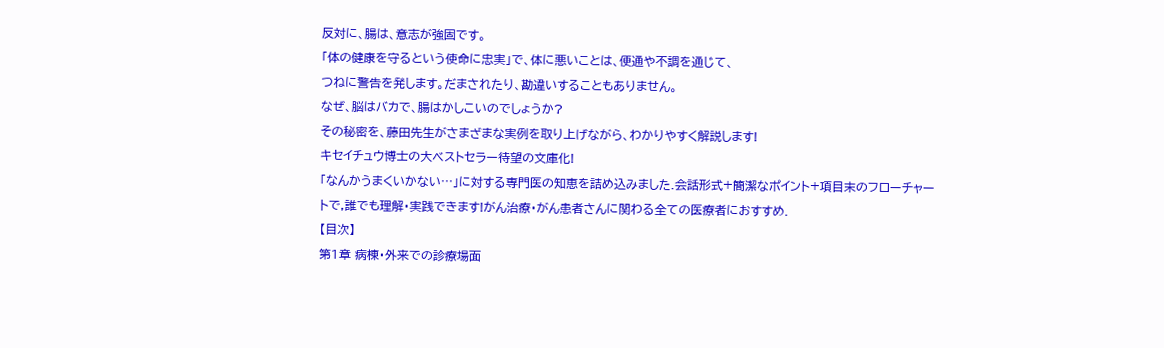反対に、腸は、意志が強固です。
「体の健康を守るという使命に忠実」で、体に悪いことは、便通や不調を通じて、
つねに警告を発します。だまされたり、勘違いすることもありません。
なぜ、脳はバカで、腸はかしこいのでしょうか?
その秘密を、藤田先生がさまざまな実例を取り上げながら、わかりやすく解説します!
キセイチュウ博士の大ベストセラー待望の文庫化!
「なんかうまくいかない⋯」に対する専門医の知恵を詰め込みました.会話形式+簡潔なポイント+項目末のフローチャートで,誰でも理解・実践できます!がん治療・がん患者さんに関わる全ての医療者におすすめ.
【目次】
第1章 病棟・外来での診療場面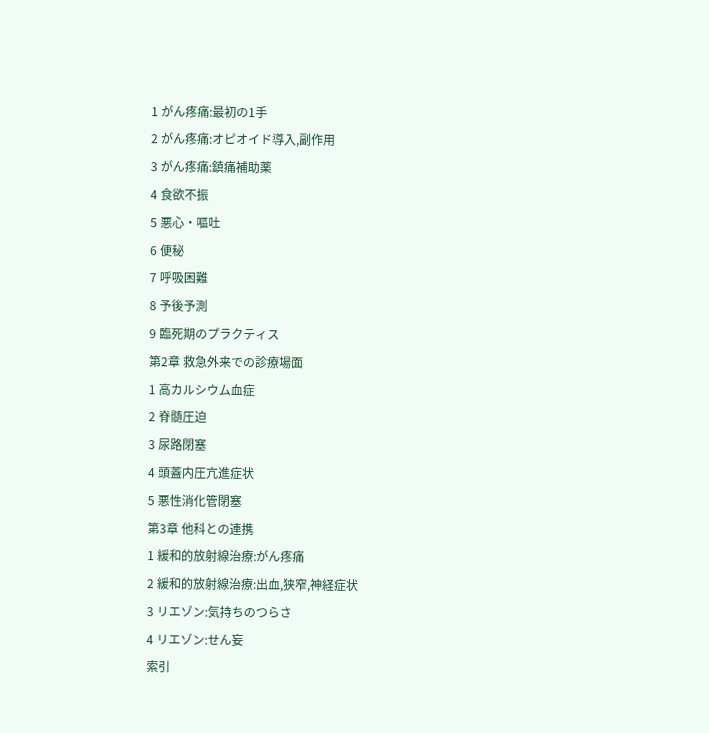1 がん疼痛:最初の1手
2 がん疼痛:オピオイド導入,副作用
3 がん疼痛:鎮痛補助薬
4 食欲不振
5 悪心・嘔吐
6 便秘
7 呼吸困難
8 予後予測
9 臨死期のプラクティス
第2章 救急外来での診療場面
1 高カルシウム血症
2 脊髄圧迫
3 尿路閉塞
4 頭蓋内圧亢進症状
5 悪性消化管閉塞
第3章 他科との連携
1 緩和的放射線治療:がん疼痛
2 緩和的放射線治療:出血,狭窄,神経症状
3 リエゾン:気持ちのつらさ
4 リエゾン:せん妄
索引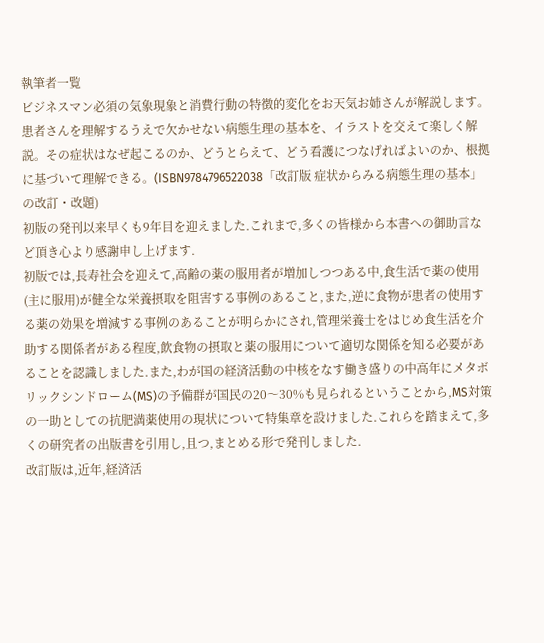執筆者一覧
ビジネスマン必須の気象現象と消費行動の特徴的変化をお天気お姉さんが解説します。
患者さんを理解するうえで欠かせない病態生理の基本を、イラストを交えて楽しく解説。その症状はなぜ起こるのか、どうとらえて、どう看護につなげればよいのか、根拠に基づいて理解できる。(ISBN9784796522038「改訂版 症状からみる病態生理の基本」の改訂・改題)
初版の発刊以来早くも9年目を迎えました.これまで,多くの皆様から本書への御助言など頂き心より感謝申し上げます.
初版では,長寿社会を迎えて,高齢の薬の服用者が増加しつつある中,食生活で薬の使用(主に服用)が健全な栄養摂取を阻害する事例のあること,また,逆に食物が患者の使用する薬の効果を増減する事例のあることが明らかにされ,管理栄養士をはじめ食生活を介助する関係者がある程度,飲食物の摂取と薬の服用について適切な関係を知る必要があることを認識しました.また,わが国の経済活動の中核をなす働き盛りの中高年にメタボリックシンドローム(MS)の予備群が国民の20〜30%も見られるということから,MS対策の一助としての抗肥満薬使用の現状について特集章を設けました.これらを踏まえて,多くの研究者の出版書を引用し,且つ,まとめる形で発刊しました.
改訂版は,近年,経済活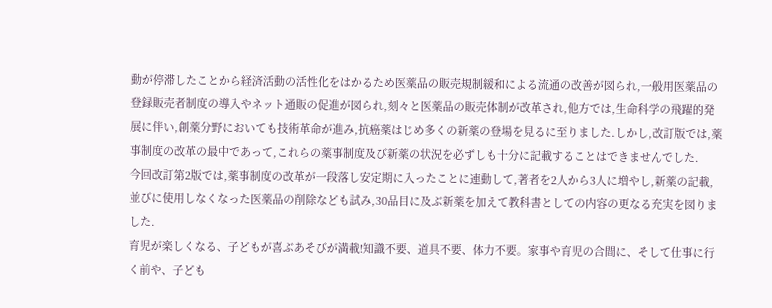動が停滞したことから経済活動の活性化をはかるため医薬品の販売規制緩和による流通の改善が図られ,一般用医薬品の登録販売者制度の導入やネット通販の促進が図られ,刻々と医薬品の販売体制が改革され,他方では,生命科学の飛躍的発展に伴い,創薬分野においても技術革命が進み,抗癌薬はじめ多くの新薬の登場を見るに至りました.しかし,改訂版では,薬事制度の改革の最中であって,これらの薬事制度及び新薬の状況を必ずしも十分に記載することはできませんでした.
今回改訂第2版では,薬事制度の改革が一段落し安定期に入ったことに連動して,著者を2人から3人に増やし,新薬の記載,並びに使用しなくなった医薬品の削除なども試み,30品目に及ぶ新薬を加えて教科書としての内容の更なる充実を図りました.
育児が楽しくなる、子どもが喜ぶあそびが満載!知識不要、道具不要、体力不要。家事や育児の合間に、そして仕事に行く前や、子ども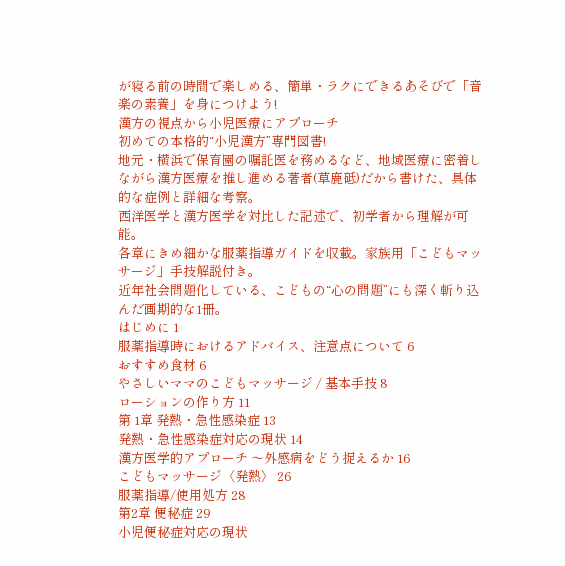が寝る前の時間で楽しめる、簡単・ラクにできるあそびで「音楽の素養」を身につけよう!
漢方の視点から小児医療にアプローチ
初めての本格的“小児漢方”専門図書!
地元・横浜で保育園の嘱託医を務めるなど、地域医療に密着しながら漢方医療を推し進める著者(草鹿砥)だから書けた、具体的な症例と詳細な考察。
西洋医学と漢方医学を対比した記述で、初学者から理解が可能。
各章にきめ細かな服薬指導ガイドを収載。家族用「こどもマッサージ」手技解説付き。
近年社会問題化している、こどもの“心の問題”にも深く斬り込んだ画期的な1冊。
はじめに 1
服薬指導時におけるアドバイス、注意点について 6
おすすめ食材 6
やさしいママのこどもマッサージ / 基本手技 8
ローションの作り方 11
第 1章 発熱・急性感染症 13
発熱・急性感染症対応の現状 14
漢方医学的アプローチ 〜外感病をどう捉えるか 16
こどもマッサージ〈発熱〉 26
服薬指導/使用処方 28
第2章 便秘症 29
小児便秘症対応の現状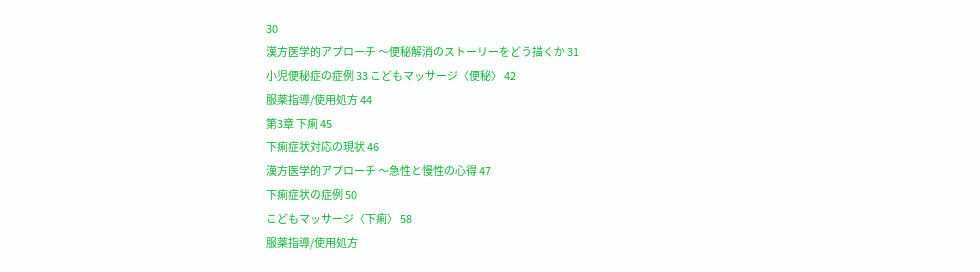30
漢方医学的アプローチ 〜便秘解消のストーリーをどう描くか 31
小児便秘症の症例 33 こどもマッサージ〈便秘〉 42
服薬指導/使用処方 44
第3章 下痢 45
下痢症状対応の現状 46
漢方医学的アプローチ 〜急性と慢性の心得 47
下痢症状の症例 50
こどもマッサージ〈下痢〉 58
服薬指導/使用処方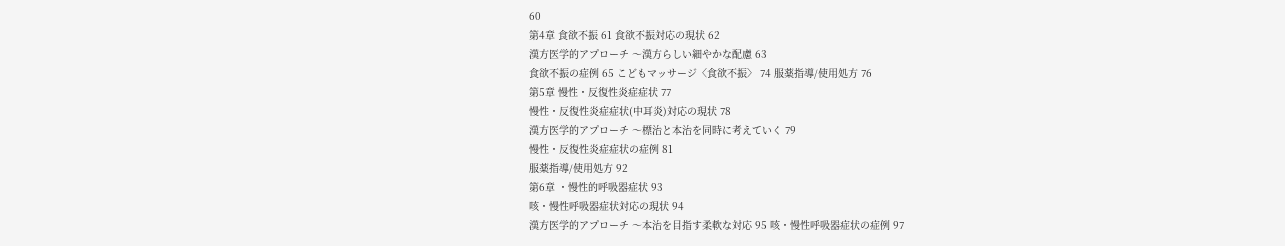60
第4章 食欲不振 61 食欲不振対応の現状 62
漢方医学的アプローチ 〜漢方らしい細やかな配慮 63
食欲不振の症例 65 こどもマッサージ〈食欲不振〉 74 服薬指導/使用処方 76
第5章 慢性・反復性炎症症状 77
慢性・反復性炎症症状(中耳炎)対応の現状 78
漢方医学的アプローチ 〜標治と本治を同時に考えていく 79
慢性・反復性炎症症状の症例 81
服薬指導/使用処方 92
第6章 ・慢性的呼吸器症状 93
咳・慢性呼吸器症状対応の現状 94
漢方医学的アプローチ 〜本治を目指す柔軟な対応 95 咳・慢性呼吸器症状の症例 97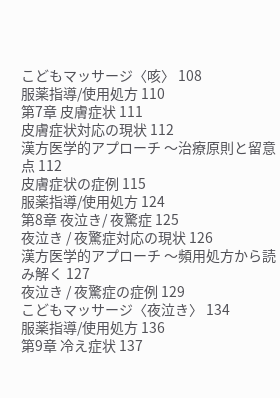こどもマッサージ〈咳〉 108
服薬指導/使用処方 110
第7章 皮膚症状 111
皮膚症状対応の現状 112
漢方医学的アプローチ 〜治療原則と留意点 112
皮膚症状の症例 115
服薬指導/使用処方 124
第8章 夜泣き/ 夜驚症 125
夜泣き / 夜驚症対応の現状 126
漢方医学的アプローチ 〜頻用処方から読み解く 127
夜泣き / 夜驚症の症例 129
こどもマッサージ〈夜泣き〉 134
服薬指導/使用処方 136
第9章 冷え症状 137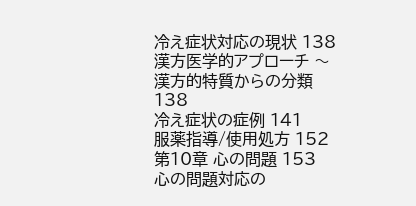冷え症状対応の現状 138
漢方医学的アプローチ 〜漢方的特質からの分類 138
冷え症状の症例 141
服薬指導/使用処方 152
第10章 心の問題 153
心の問題対応の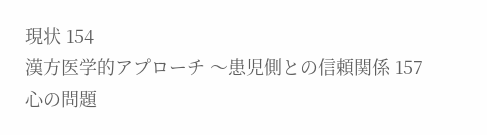現状 154
漢方医学的アプローチ 〜患児側との信頼関係 157
心の問題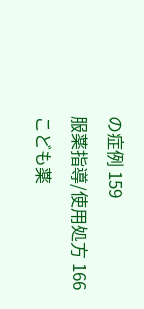の症例 159
服薬指導/使用処方 166
こども薬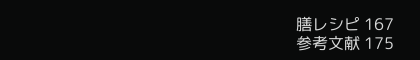膳レシピ 167
参考文献 175